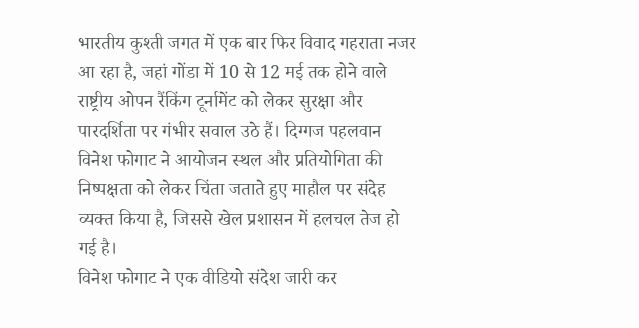भारतीय कुश्ती जगत में एक बार फिर विवाद गहराता नजर आ रहा है, जहां गोंडा में 10 से 12 मई तक होने वाले राष्ट्रीय ओपन रैंकिंग टूर्नामेंट को लेकर सुरक्षा और पारदर्शिता पर गंभीर सवाल उठे हैं। दिग्गज पहलवान विनेश फोगाट ने आयोजन स्थल और प्रतियोगिता की निष्पक्षता को लेकर चिंता जताते हुए माहौल पर संदेह व्यक्त किया है, जिससे खेल प्रशासन में हलचल तेज हो गई है।
विनेश फोगाट ने एक वीडियो संदेश जारी कर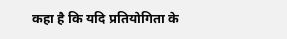कहा है कि यदि प्रतियोगिता के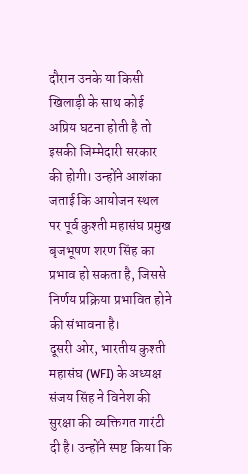दौरान उनके या किसी खिलाड़ी के साथ कोई अप्रिय घटना होती है तो इसकी जिम्मेदारी सरकार की होगी। उन्होंने आशंका जताई कि आयोजन स्थल पर पूर्व कुश्ती महासंघ प्रमुख बृजभूषण शरण सिंह का प्रभाव हो सकता है, जिससे निर्णय प्रक्रिया प्रभावित होने की संभावना है।
दूसरी ओर, भारतीय कुश्ती महासंघ (WFI) के अध्यक्ष संजय सिंह ने विनेश की सुरक्षा की व्यक्तिगत गारंटी दी है। उन्होंने स्पष्ट किया कि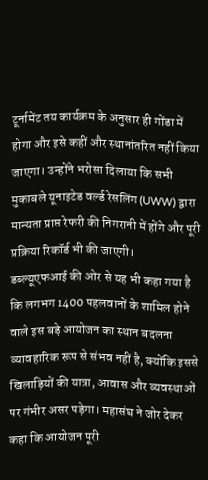टूर्नामेंट तय कार्यक्रम के अनुसार ही गोंडा में होगा और इसे कहीं और स्थानांतरित नहीं किया जाएगा। उन्होंने भरोसा दिलाया कि सभी मुकाबले यूनाइटेड वर्ल्ड रेसलिंग (UWW) द्वारा मान्यता प्राप्त रेफरी की निगरानी में होंगे और पूरी प्रक्रिया रिकॉर्ड भी की जाएगी।
डब्ल्यूएफआई की ओर से यह भी कहा गया है कि लगभग 1400 पहलवानों के शामिल होने वाले इस बड़े आयोजन का स्थान बदलना व्यावहारिक रूप से संभव नहीं है, क्योंकि इससे खिलाड़ियों की यात्रा, आवास और व्यवस्थाओं पर गंभीर असर पड़ेगा। महासंघ ने जोर देकर कहा कि आयोजन पूरी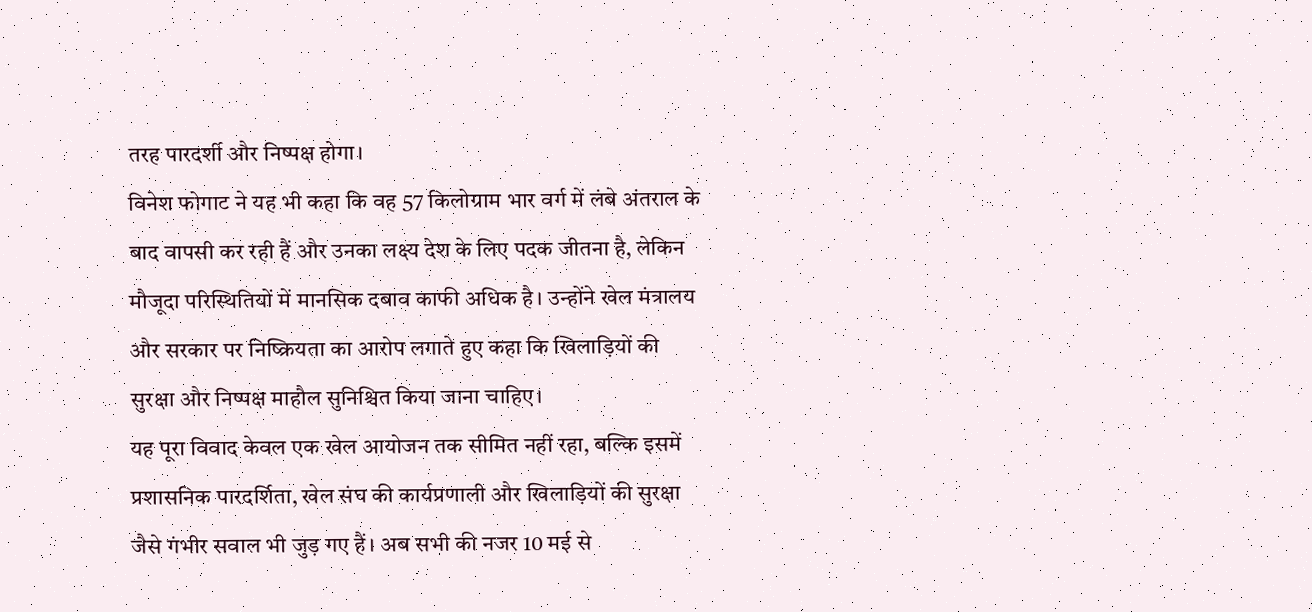तरह पारदर्शी और निष्पक्ष होगा।
विनेश फोगाट ने यह भी कहा कि वह 57 किलोग्राम भार वर्ग में लंबे अंतराल के बाद वापसी कर रही हैं और उनका लक्ष्य देश के लिए पदक जीतना है, लेकिन मौजूदा परिस्थितियों में मानसिक दबाव काफी अधिक है। उन्होंने खेल मंत्रालय और सरकार पर निष्क्रियता का आरोप लगाते हुए कहा कि खिलाड़ियों की सुरक्षा और निष्पक्ष माहौल सुनिश्चित किया जाना चाहिए।
यह पूरा विवाद केवल एक खेल आयोजन तक सीमित नहीं रहा, बल्कि इसमें प्रशासनिक पारदर्शिता, खेल संघ की कार्यप्रणाली और खिलाड़ियों की सुरक्षा जैसे गंभीर सवाल भी जुड़ गए हैं। अब सभी की नजर 10 मई से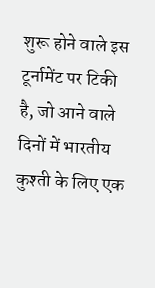शुरू होने वाले इस टूर्नामेंट पर टिकी है, जो आने वाले दिनों में भारतीय कुश्ती के लिए एक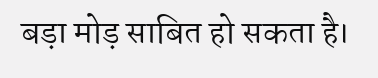बड़ा मोड़ साबित हो सकता है।